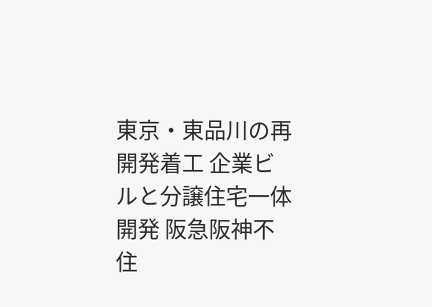東京・東品川の再開発着工 企業ビルと分譲住宅一体開発 阪急阪神不
住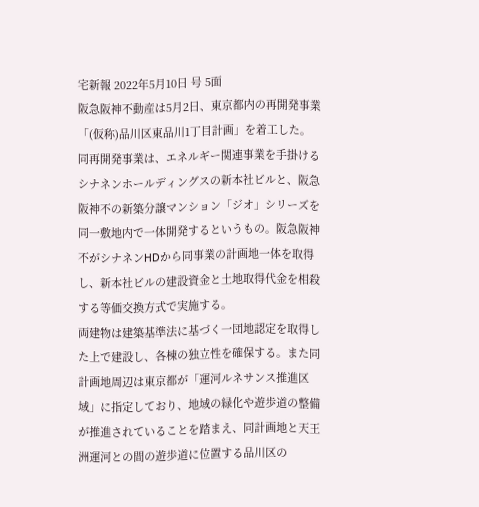宅新報 2022年5月10日 号 5面
阪急阪神不動産は5月2日、東京都内の再開発事業「(仮称)品川区東品川1丁目計画」を着工した。
同再開発事業は、エネルギー関連事業を手掛けるシナネンホールディングスの新本社ビルと、阪急阪神不の新築分譲マンション「ジオ」シリーズを同一敷地内で一体開発するというもの。阪急阪神不がシナネンHDから同事業の計画地一体を取得し、新本社ビルの建設資金と土地取得代金を相殺する等価交換方式で実施する。
両建物は建築基準法に基づく一団地認定を取得した上で建設し、各棟の独立性を確保する。また同計画地周辺は東京都が「運河ルネサンス推進区域」に指定しており、地域の緑化や遊歩道の整備が推進されていることを踏まえ、同計画地と天王洲運河との間の遊歩道に位置する品川区の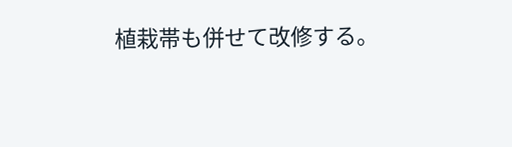植栽帯も併せて改修する。